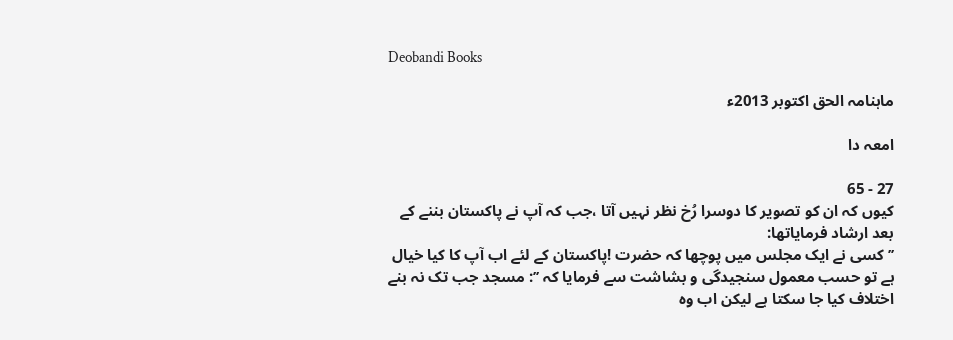Deobandi Books

ماہنامہ الحق اکتوبر 2013ء

امعہ دا

27 - 65
کیوں کہ ان کو تصویر کا دوسرا رُخ نظر نہیں آتا ،جب کہ آپ نے پاکستان بننے کے بعد ارشاد فرمایاتھا:
’’کسی نے ایک مجلس میں پوچھا کہ حضرت !پاکستان کے لئے اب آپ کا کیا خیال ہے تو حسب معمول سنجیدگی و بشاشت سے فرمایا کہ ’’: مسجد جب تک نہ بنے اختلاف کیا جا سکتا ہے لیکن اب وہ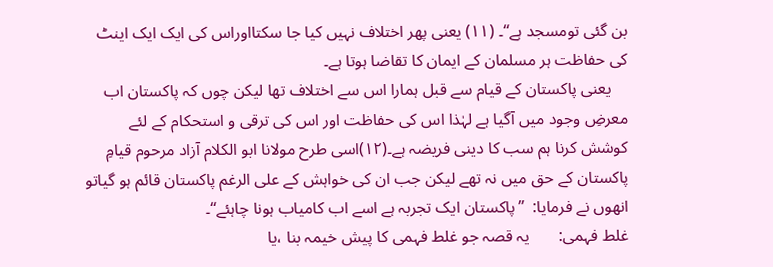بن گئی تومسجد ہے‘‘۔ (۱۱) یعنی پھر اختلاف نہیں کیا جا سکتااوراس کی ایک ایک اینٹ کی حفاظت ہر مسلمان کے ایمان کا تقاضا ہوتا ہے۔
    یعنی پاکستان کے قیام سے قبل ہمارا اس سے اختلاف تھا لیکن چوں کہ پاکستان اب معرضِ وجود میں آگیا ہے لہٰذا اس کی حفاظت اور اس کی ترقی و استحکام کے لئے کوشش کرنا ہم سب کا دینی فریضہ ہے۔(۱۲)اسی طرح مولانا ابو الکلام آزاد مرحوم قیامِ پاکستان کے حق میں نہ تھے لیکن جب ان کی خواہش کے علی الرغم پاکستان قائم ہو گیاتو انھوں نے فرمایا:  ’’پاکستان ایک تجربہ ہے اسے اب کامیاب ہونا چاہئے‘‘۔
غلط فہمی:       یہ قصہ جو غلط فہمی کا پیش خیمہ بنا ،یا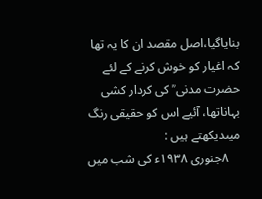بنایاگیا،اصل مقصد ان کا یہ تھا کہ اغیار کو خوش کرنے کے لئے حضرت مدنی ؒ کی کردار کشی  بہاناتھا، آئیے اس کو حقیقی رنگ میںدیکھتے ہیں :
    ۸جنوری ۱۹۳۸ء کی شب میں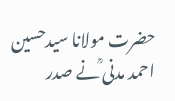حضرت مولانا سیدحسین احمد مدنی ؒنے صدر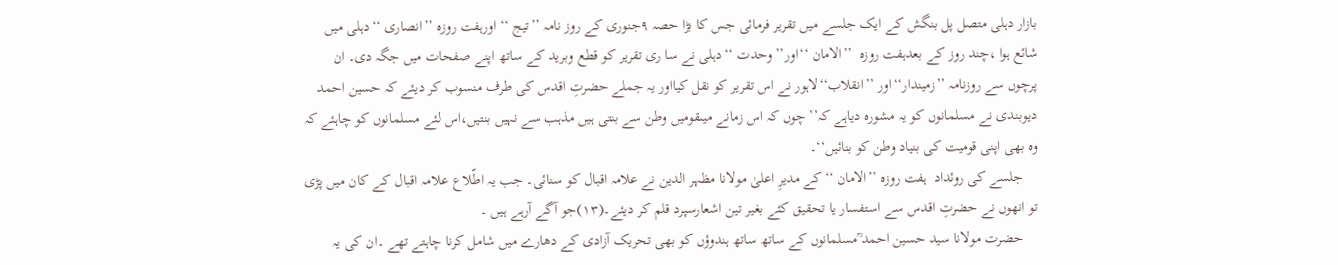بازار دہلی متصل پل بنگش کے ایک جلسے میں تقریر فرمائی جس کا بڑا حصہ ۹جنوری کے روز نامہ ’’تیج ‘‘ اورہفت روزہ ’’انصاری ‘‘دہلی میں شائع ہوا ،چند روز کے بعدہفت روزہ  ’’الامان ‘‘اور’’ وحدت ‘‘دہلی نے سا ری تقریر کو قطع وبرید کے ساتھ اپنے صفحات میں جگہ دی۔ ان پرچوں سے روزنامہ ’’زمیندار‘‘اور ’’انقلاب‘‘لاہور نے اس تقریر کو نقل کیااور یہ جملے حضرتِ اقدس کی طرف منسوب کر دیئے کہ حسین احمد دیوبندی نے مسلمانوں کو یہ مشورہ دیاہے کہ’’ چوں کہ اس زمانے میںقومیں وطن سے بنتی ہیں مذہب سے نہیں بنتیں،اس لئے مسلمانوں کو چاہئے کہ وہ بھی اپنی قومیت کی بنیاد وطن کو بنائیں‘‘۔
    جلسے کی روئداد  ہفت روزہ ’’الامان ‘‘کے مدیرِ اعلیٰ مولانا مظہر الدین نے علامہ اقبال کو سنائی۔ جب یہ اطّلاع علامہ اقبال کے کان میں پڑی تو انھوں نے حضرتِ اقدس سے استفسار یا تحقیق کئے بغیر تین اشعارسپرد قلم کر دیئے۔(۱۳)جو آگے آرہے ہیں ۔
    حضرت مولانا سید حسین احمد ؒمسلمانوں کے ساتھ ساتھ ہندوؤں کو بھی تحریک آزادی کے دھارے میں شامل کرنا چاہتے تھے ۔ان کی یہ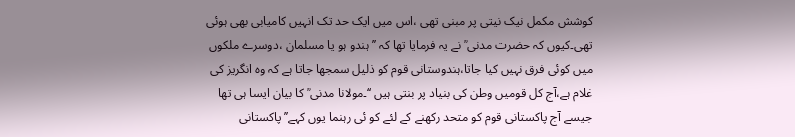کوشش مکمل نیک نیتی پر مبنی تھی ،اس میں ایک حد تک انہیں کامیابی بھی ہوئی تھی۔کیوں کہ حضرت مدنی ؒ نے یہ فرمایا تھا کہ ’’ہندو ہو یا مسلمان ،دوسرے ملکوں میں کوئی فرق نہیں کیا جاتا،ہندوستانی قوم کو ذلیل سمجھا جاتا ہے کہ وہ انگریز کی غلام ہے،آج کل قومیں وطن کی بنیاد پر بنتی ہیں ‘‘۔مولانا مدنی ؒ کا بیان ایسا ہی تھا جیسے آج پاکستانی قوم کو متحد رکھنے کے لئے کو ئی رہنما یوں کہے’’پاکستانی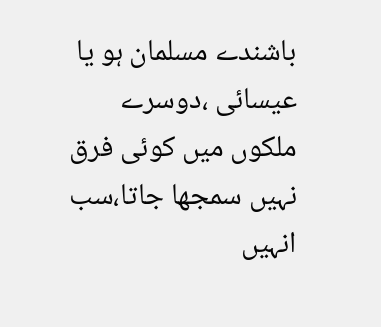باشندے مسلمان ہو یا عیسائی ،دوسرے ملکوں میں کوئی فرق نہیں سمجھا جاتا،سب انہیں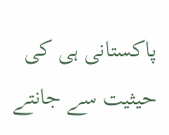پاکستانی ہی کی حیثیت سے جانتے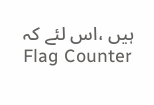ہیں ،اس لئے کہ
Flag Counter